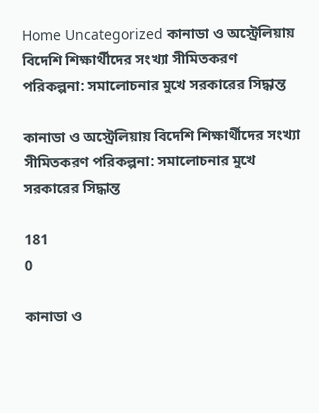Home Uncategorized কানাডা ও অস্ট্রেলিয়ায় বিদেশি শিক্ষার্থীদের সংখ্যা সীমিতকরণ পরিকল্পনা: সমালোচনার মুখে সরকারের সিদ্ধান্ত

কানাডা ও অস্ট্রেলিয়ায় বিদেশি শিক্ষার্থীদের সংখ্যা সীমিতকরণ পরিকল্পনা: সমালোচনার মুখে সরকারের সিদ্ধান্ত

181
0

কানাডা ও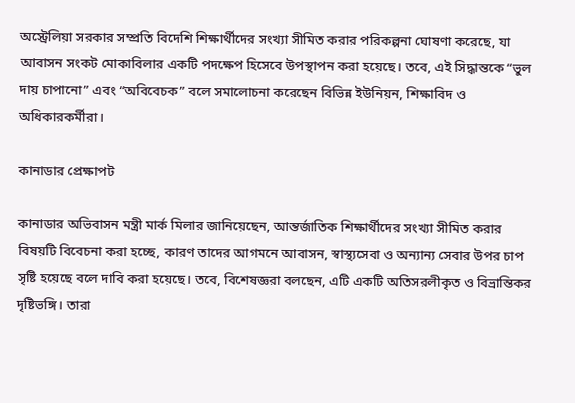অস্ট্রেলিয়া সরকার সম্প্রতি বিদেশি শিক্ষার্থীদের সংখ্যা সীমিত করার পরিকল্পনা ঘোষণা করেছে, যা আবাসন সংকট মোকাবিলার একটি পদক্ষেপ হিসেবে উপস্থাপন করা হয়েছে। তবে, এই সিদ্ধান্তকে “ভুল দায় চাপানো” এবং “অবিবেচক” বলে সমালোচনা করেছেন বিভিন্ন ইউনিয়ন, শিক্ষাবিদ ও অধিকারকর্মীরা।

কানাডার প্রেক্ষাপট

কানাডার অভিবাসন মন্ত্রী মার্ক মিলার জানিয়েছেন, আন্তর্জাতিক শিক্ষার্থীদের সংখ্যা সীমিত করার বিষয়টি বিবেচনা করা হচ্ছে, কারণ তাদের আগমনে আবাসন, স্বাস্থ্যসেবা ও অন্যান্য সেবার উপর চাপ সৃষ্টি হয়েছে বলে দাবি করা হয়েছে। তবে, বিশেষজ্ঞরা বলছেন, এটি একটি অতিসরলীকৃত ও বিভ্রান্তিকর দৃষ্টিভঙ্গি। তারা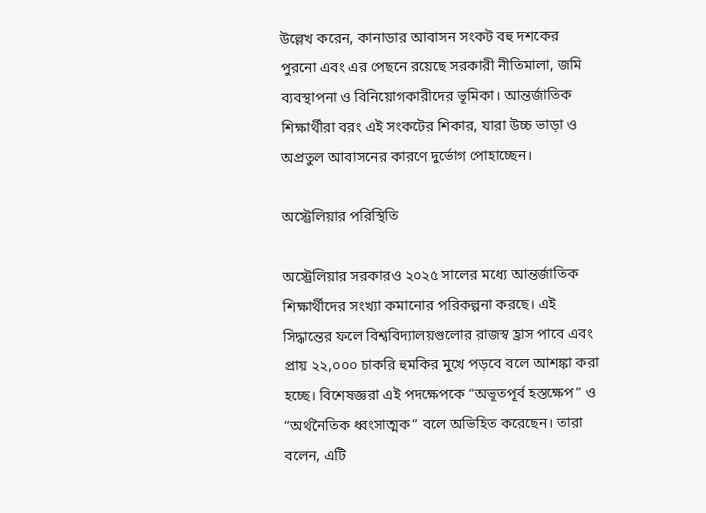উল্লেখ করেন, কানাডার আবাসন সংকট বহু দশকের পুরনো এবং এর পেছনে রয়েছে সরকারী নীতিমালা, জমি ব্যবস্থাপনা ও বিনিয়োগকারীদের ভূমিকা। আন্তর্জাতিক শিক্ষার্থীরা বরং এই সংকটের শিকার, যারা উচ্চ ভাড়া ও অপ্রতুল আবাসনের কারণে দুর্ভোগ পোহাচ্ছেন।

অস্ট্রেলিয়ার পরিস্থিতি

অস্ট্রেলিয়ার সরকারও ২০২৫ সালের মধ্যে আন্তর্জাতিক শিক্ষার্থীদের সংখ্যা কমানোর পরিকল্পনা করছে। এই সিদ্ধান্তের ফলে বিশ্ববিদ্যালয়গুলোর রাজস্ব হ্রাস পাবে এবং প্রায় ২২,০০০ চাকরি হুমকির মুখে পড়বে বলে আশঙ্কা করা হচ্ছে। বিশেষজ্ঞরা এই পদক্ষেপকে “অভূতপূর্ব হস্তক্ষেপ” ও “অর্থনৈতিক ধ্বংসাত্মক” বলে অভিহিত করেছেন। তারা বলেন, এটি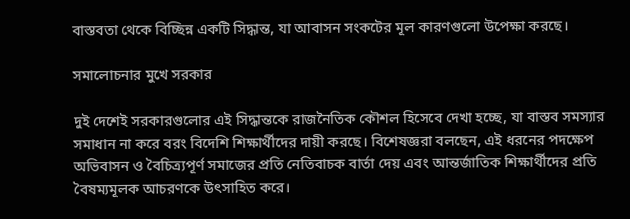বাস্তবতা থেকে বিচ্ছিন্ন একটি সিদ্ধান্ত, যা আবাসন সংকটের মূল কারণগুলো উপেক্ষা করছে।

সমালোচনার মুখে সরকার

দুই দেশেই সরকারগুলোর এই সিদ্ধান্তকে রাজনৈতিক কৌশল হিসেবে দেখা হচ্ছে, যা বাস্তব সমস্যার সমাধান না করে বরং বিদেশি শিক্ষার্থীদের দায়ী করছে। বিশেষজ্ঞরা বলছেন, এই ধরনের পদক্ষেপ অভিবাসন ও বৈচিত্র্যপূর্ণ সমাজের প্রতি নেতিবাচক বার্তা দেয় এবং আন্তর্জাতিক শিক্ষার্থীদের প্রতি বৈষম্যমূলক আচরণকে উৎসাহিত করে।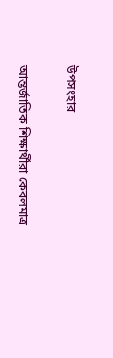উপসংহার

আন্তর্জাতিক শিক্ষার্থীরা কেবলমাত্র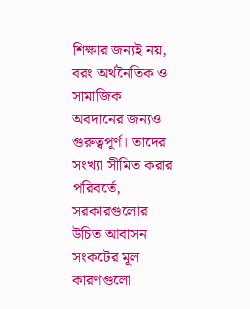শিক্ষার জন্যই নয়, বরং অর্থনৈতিক ও সামাজিক অবদানের জন্যও গুরুত্বপূর্ণ। তাদের সংখ্যা সীমিত করার পরিবর্তে, সরকারগুলোর উচিত আবাসন সংকটের মূল কারণগুলো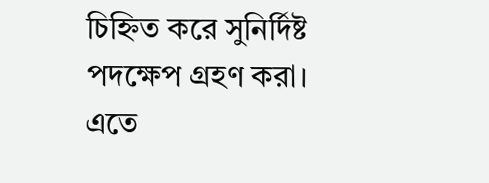চিহ্নিত করে সুনির্দিষ্ট পদক্ষেপ গ্রহণ করা। এতে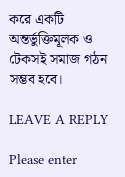করে একটি অন্তর্ভুক্তিমূলক ও টেকসই সমাজ গঠন সম্ভব হবে।

LEAVE A REPLY

Please enter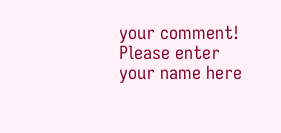your comment!
Please enter your name here